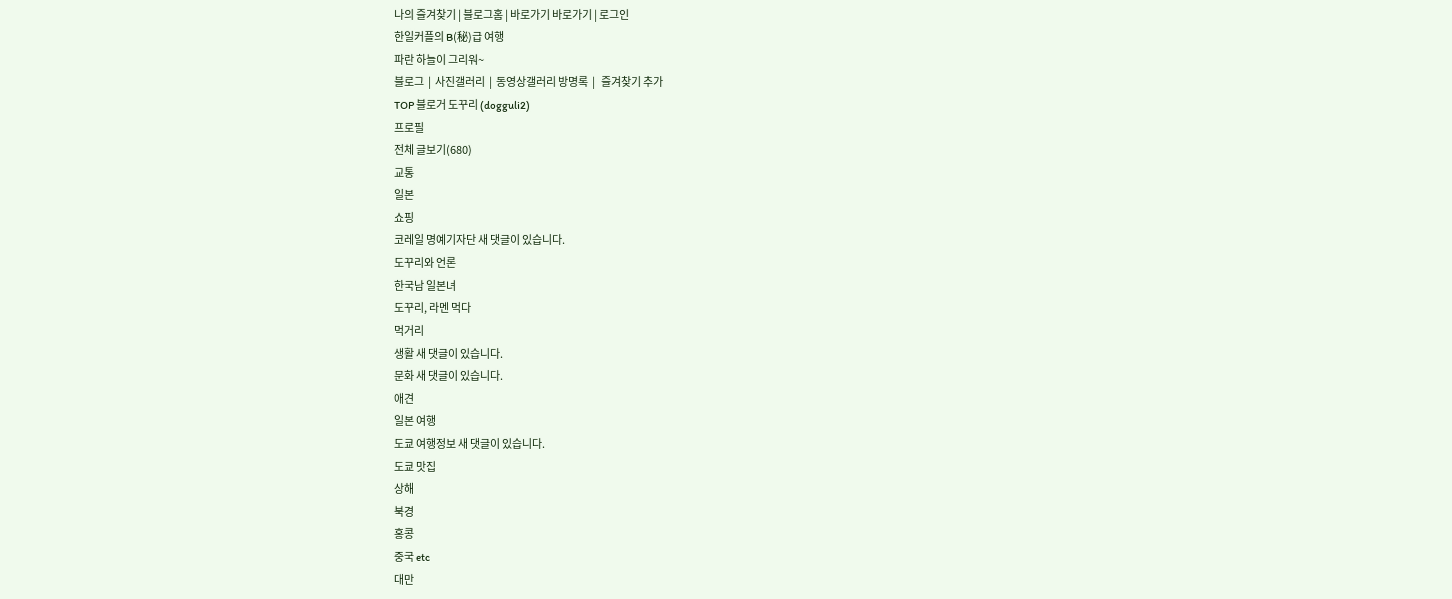나의 즐겨찾기 | 블로그홈 | 바로가기 바로가기 | 로그인
한일커플의 B(秘)급 여행
파란 하늘이 그리워~
블로그  |  사진갤러리  |  동영상갤러리 방명록  |   즐겨찾기 추가
TOP 블로거 도꾸리 (dogguli2)
프로필
전체 글보기(680)
교통
일본
쇼핑
코레일 명예기자단 새 댓글이 있습니다.
도꾸리와 언론
한국남 일본녀
도꾸리, 라멘 먹다
먹거리
생활 새 댓글이 있습니다.
문화 새 댓글이 있습니다.
애견
일본 여행
도쿄 여행정보 새 댓글이 있습니다.
도쿄 맛집
상해
북경
홍콩
중국 etc
대만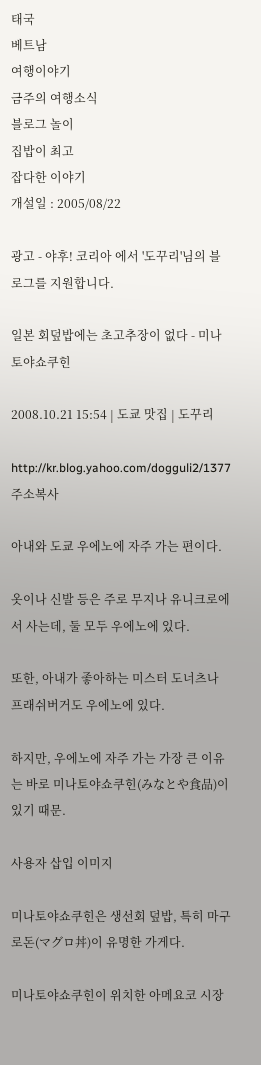태국
베트남
여행이야기
금주의 여행소식
블로그 놀이
집밥이 최고
잡다한 이야기
개설일 : 2005/08/22

광고 - 야후! 코리아 에서 '도꾸리'님의 블로그를 지원합니다.

일본 회덮밥에는 초고추장이 없다 - 미나토야쇼쿠힌

2008.10.21 15:54 | 도쿄 맛집 | 도꾸리

http://kr.blog.yahoo.com/dogguli2/1377 주소복사

아내와 도쿄 우에노에 자주 가는 편이다.

옷이나 신발 등은 주로 무지나 유니크로에서 사는데, 둘 모두 우에노에 있다.

또한, 아내가 좋아하는 미스터 도너츠나 프래쉬버거도 우에노에 있다.

하지만, 우에노에 자주 가는 가장 큰 이유는 바로 미나토야쇼쿠힌(みなとや食品)이 있기 때문.

사용자 삽입 이미지

미나토야쇼쿠힌은 생선회 덮밥, 특히 마구로돈(マグロ丼)이 유명한 가게다.

미나토야쇼쿠힌이 위치한 아메요코 시장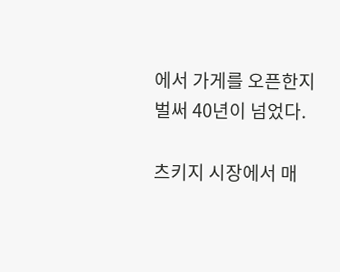에서 가게를 오픈한지 벌써 40년이 넘었다.

츠키지 시장에서 매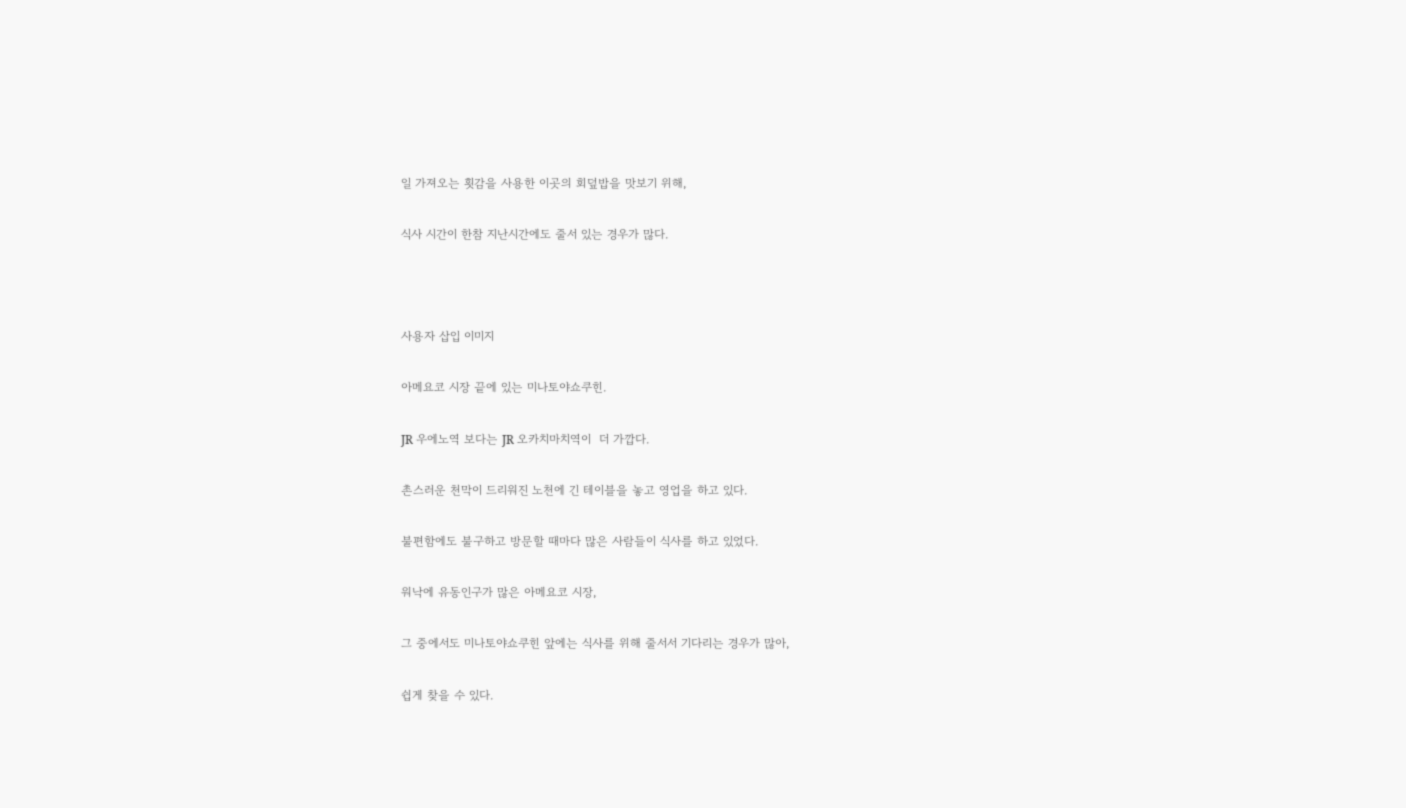일 가져오는 횟감을 사용한 이곳의 회덮밥을 맛보기 위해,

식사 시간이 한참 지난시간에도 줄서 있는 경우가 많다.



사용자 삽입 이미지

아메요코 시장 끝에 있는 미나토야쇼쿠힌.

JR 우에노역 보다는 JR 오카치마치역이  더 가깝다.

촌스러운 천막이 드리워진 노천에 긴 테이블을 놓고 영업을 하고 있다.

불편함에도 불구하고 방문할 때마다 많은 사람들이 식사를 하고 있었다.

워낙에 유동인구가 많은 아메요코 시장,

그 중에서도 미나토야쇼쿠힌 앞에는 식사를 위해 줄서서 기다리는 경우가 많아,

쉽게 찾을 수 있다.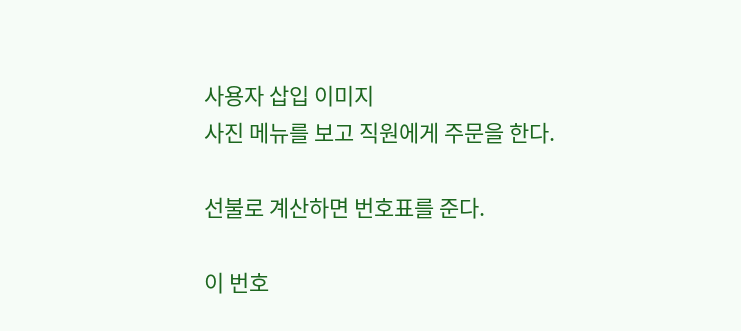사용자 삽입 이미지
사진 메뉴를 보고 직원에게 주문을 한다.

선불로 계산하면 번호표를 준다.

이 번호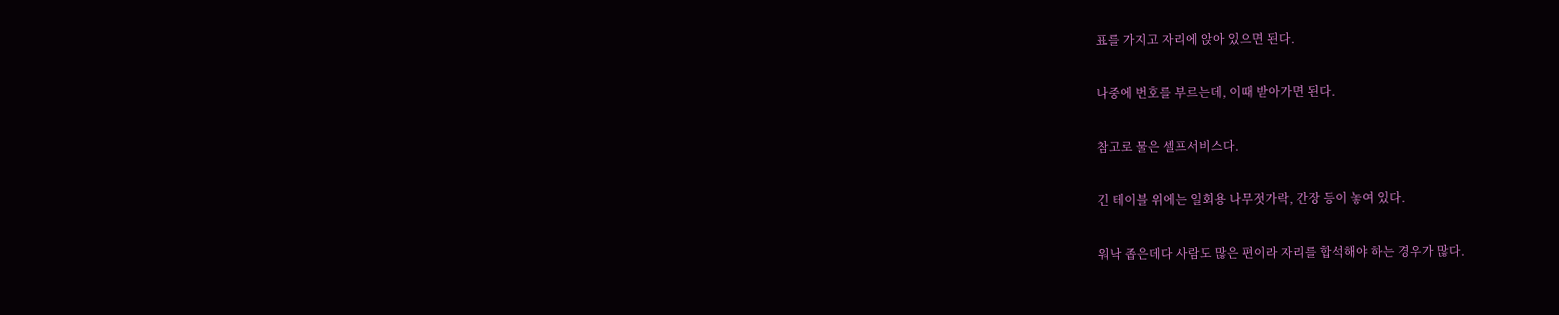표를 가지고 자리에 앉아 있으면 된다.

나중에 번호를 부르는데, 이때 받아가면 된다.

참고로 물은 셀프서비스다.

긴 테이블 위에는 일회용 나무젓가락, 간장 등이 놓여 있다.

워낙 좁은데다 사람도 많은 편이라 자리를 합석해야 하는 경우가 많다.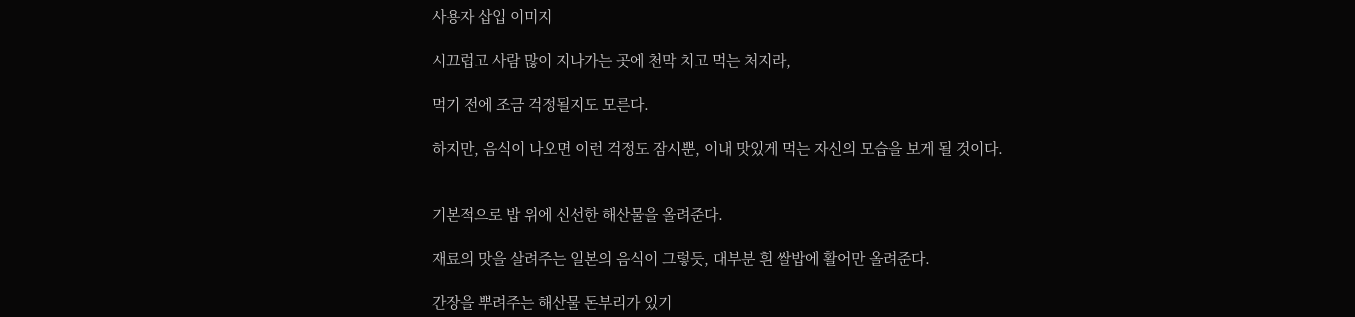사용자 삽입 이미지

시끄럽고 사람 많이 지나가는 곳에 천막 치고 먹는 처지라,

먹기 전에 조금 걱정될지도 모른다.

하지만, 음식이 나오면 이런 걱정도 잠시뿐, 이내 맛있게 먹는 자신의 모습을 보게 될 것이다.


기본적으로 밥 위에 신선한 해산물을 올려준다.

재료의 맛을 살려주는 일본의 음식이 그렇듯, 대부분 흰 쌀밥에 활어만 올려준다.

간장을 뿌려주는 해산물 돈부리가 있기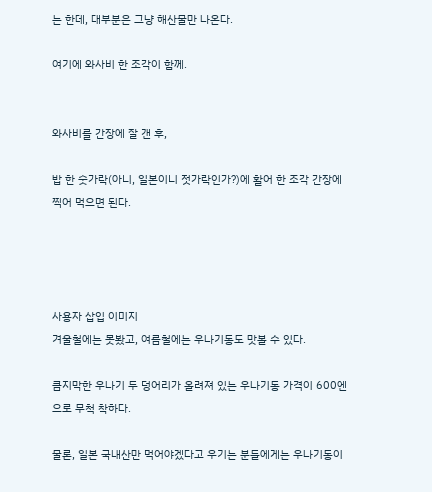는 한데, 대부분은 그냥 해산물만 나온다.

여기에 와사비 한 조각이 함께.


와사비를 간장에 잘 갠 후,

밥 한 숫가락(아니, 일본이니 젓가락인가?)에 활어 한 조각 간장에 찍어 먹으면 된다.




사용자 삽입 이미지
겨울철에는 못봤고, 여름철에는 우나기동도 맛볼 수 있다.

큼지막한 우나기 두 덩어리가 올려져 있는 우나기동 가격이 600엔으로 무척 착하다.

물론, 일본 국내산만 먹어야겠다고 우기는 분들에게는 우나기동이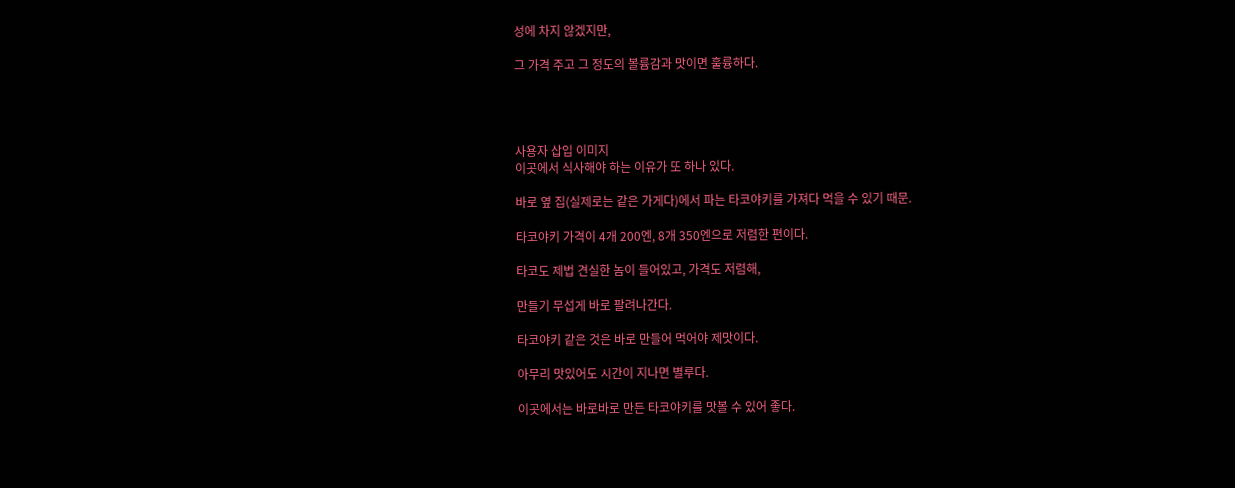성에 차지 않겠지만,

그 가격 주고 그 정도의 볼륨감과 맛이면 훌륭하다.




사용자 삽입 이미지
이곳에서 식사해야 하는 이유가 또 하나 있다.

바로 옆 집(실제로는 같은 가게다)에서 파는 타코야키를 가져다 먹을 수 있기 때문.

타코야키 가격이 4개 200엔, 8개 350엔으로 저렴한 편이다.

타코도 제법 견실한 놈이 들어있고, 가격도 저렴해,

만들기 무섭게 바로 팔려나간다.

타코야키 같은 것은 바로 만들어 먹어야 제맛이다.

아무리 맛있어도 시간이 지나면 별루다.

이곳에서는 바로바로 만든 타코야키를 맛볼 수 있어 좋다.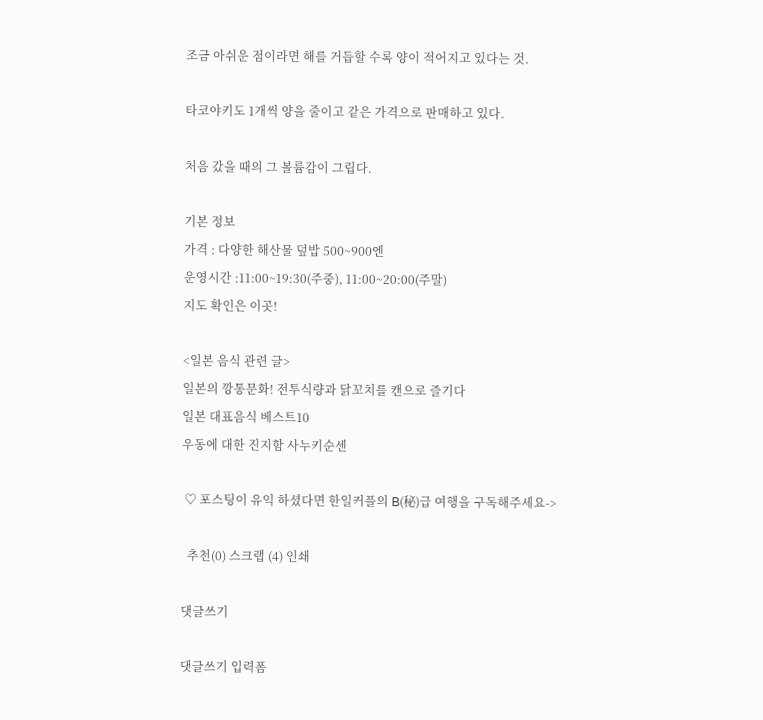조금 아쉬운 점이라면 해를 거듭할 수록 양이 적어지고 있다는 것.

타코야키도 1개씩 양을 줄이고 같은 가격으로 판매하고 있다.

처음 갔을 때의 그 볼륨감이 그립다.

기본 정보
가격 : 다양한 해산물 덮밥 500~900엔
운영시간 :11:00~19:30(주중), 11:00~20:00(주말)
지도 확인은 이곳!

<일본 음식 관련 글>
일본의 깡통문화! 전투식량과 닭꼬치를 캔으로 즐기다
일본 대표음식 베스트10
우동에 대한 진지함 사누키순센

 ♡ 포스팅이 유익 하셨다면 한일커플의 B(秘)급 여행을 구독해주세요->

  추천(0) 스크랩 (4) 인쇄

댓글쓰기

댓글쓰기 입력폼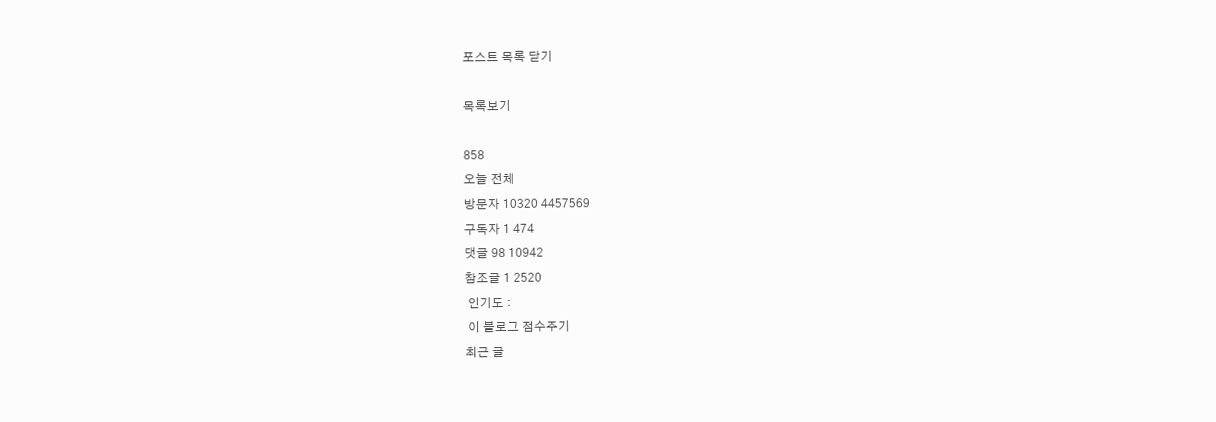포스트 목록 닫기

목록보기

858
오늘 전체
방문자 10320 4457569
구독자 1 474
댓글 98 10942
참조글 1 2520
 인기도 :
 이 블로그 점수주기
최근 글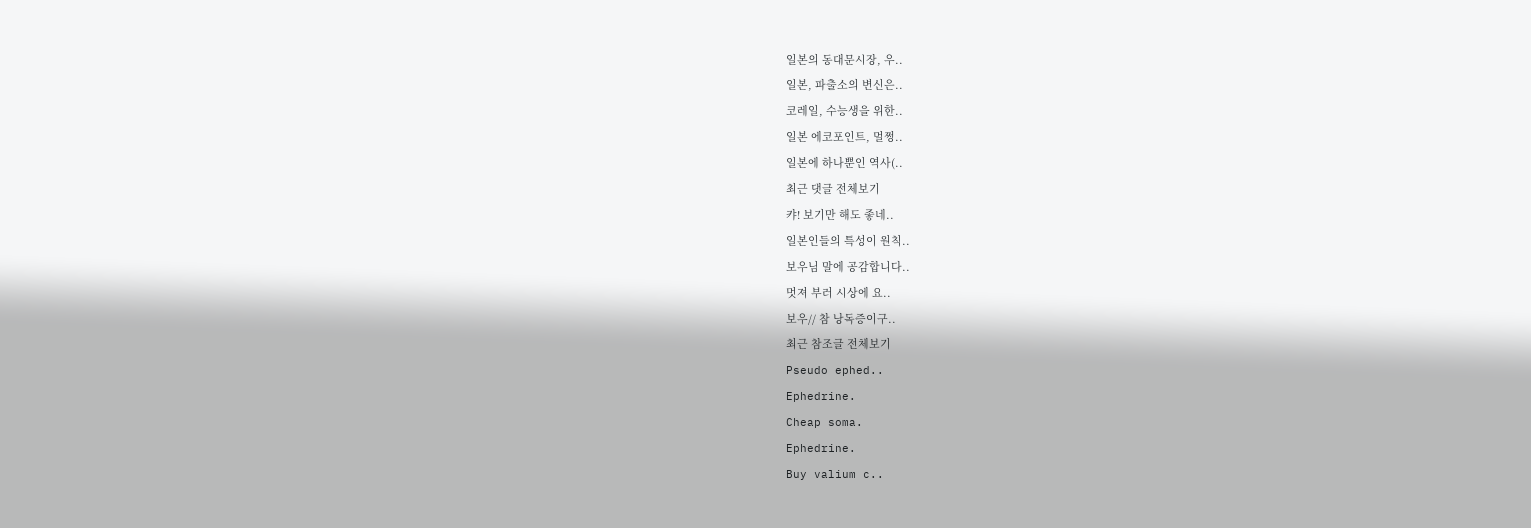일본의 동대문시장, 우..
일본, 파출소의 변신은..
코레일, 수능생을 위한..
일본 에코포인트, 멀쩡..
일본에 하나뿐인 역사(..
최근 댓글 전체보기
캬! 보기만 해도 좋네..
일본인들의 특성이 원칙..
보우님 말에 공감합니다..
멋져 부러 시상에 요..
보우// 참 낭독증이구..
최근 참조글 전체보기
Pseudo ephed..
Ephedrine.
Cheap soma.
Ephedrine.
Buy valium c..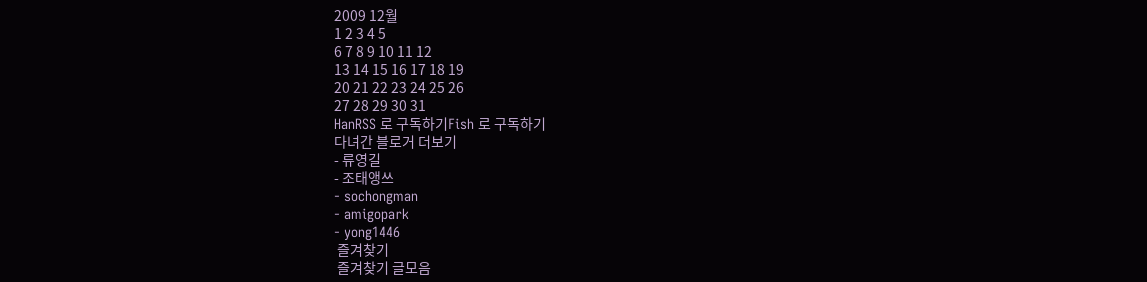2009 12월
1 2 3 4 5
6 7 8 9 10 11 12
13 14 15 16 17 18 19
20 21 22 23 24 25 26
27 28 29 30 31
HanRSS 로 구독하기Fish 로 구독하기
다녀간 블로거 더보기
- 류영길
- 조태앵쓰
- sochongman
- amigopark
- yong1446
 즐겨찾기
 즐겨찾기 글모음